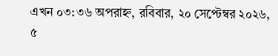এখন ০৩:৩৬ অপরাহ্ন, রবিবার, ২০ সেপ্টেম্বর ২০২৬, ৫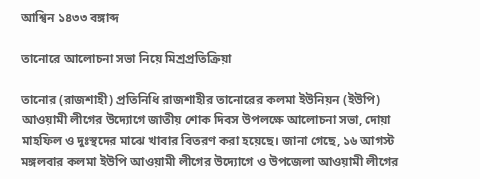আশ্বিন ১৪৩৩ বঙ্গাব্দ

তানোরে আলোচনা সভা নিয়ে মিশ্রপ্রতিক্রিয়া

তানোর (রাজশাহী) প্রতিনিধি রাজশাহীর তানোরের কলমা ইউনিয়ন (ইউপি) আওয়ামী লীগের উদ্যোগে জাতীয় শোক দিবস উপলক্ষে আলোচনা সভা, দোয়া মাহফিল ও দুঃস্থদের মাঝে খাবার বিতরণ করা হয়েছে। জানা গেছে, ১৬ আগস্ট মঙ্গলবার কলমা ইউপি আওয়ামী লীগের উদ্যোগে ও উপজেলা আওয়ামী লীগের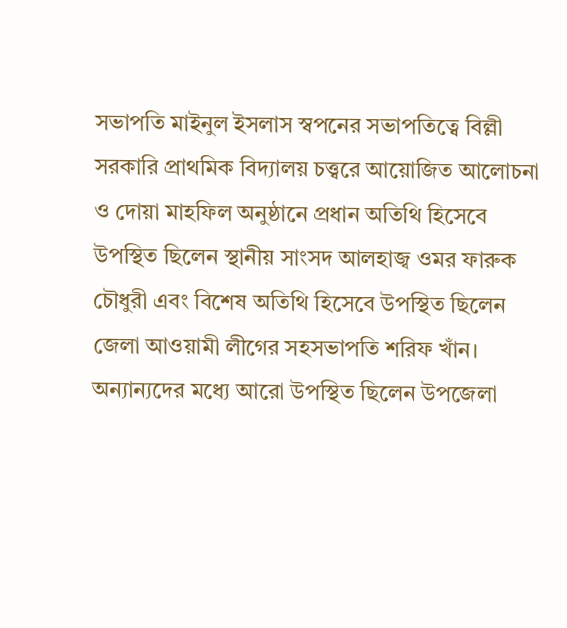সভাপতি মাইনুল ইসলাস স্বপনের সভাপতিত্বে বিল্লী সরকারি প্রাথমিক বিদ্যালয় চত্ত্বরে আয়োজিত আলোচনা ও দোয়া মাহফিল অনুষ্ঠানে প্রধান অতিথি হিসেবে উপস্থিত ছিলেন স্থানীয় সাংসদ আলহাজ্ব ওমর ফারুক চৌধুরী এবং বিশেষ অতিথি হিসেবে উপস্থিত ছিলেন জেলা আওয়ামী লীগের সহসভাপতি শরিফ খাঁন। অন্যান্যদের মধ্যে আরো উপস্থিত ছিলেন উপজেলা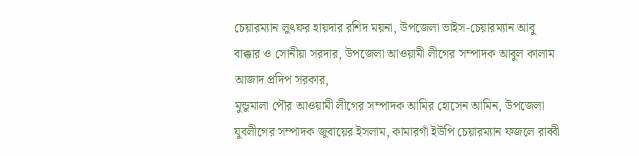চেয়ারম্যান লুৎফর হায়দার রশিদ ময়না, উপজেলা ভাইস-চেয়ারম্যান আবু বাক্কার ও সোনীয়া সরদার, উপজেলা আওয়ামী লীগের সম্পাদক আবুল কালাম আজাদ প্রদিপ সরকার,
মুন্ডুমালা পৌর আওয়ামী লীগের সম্পাদক আমির হোসেন আমিন, উপজেলা যুবলীগের সম্পাদক জুবায়ের ইসলাম, কামারগাঁ ইউপি চেয়ারম্যান ফজলে রাব্বী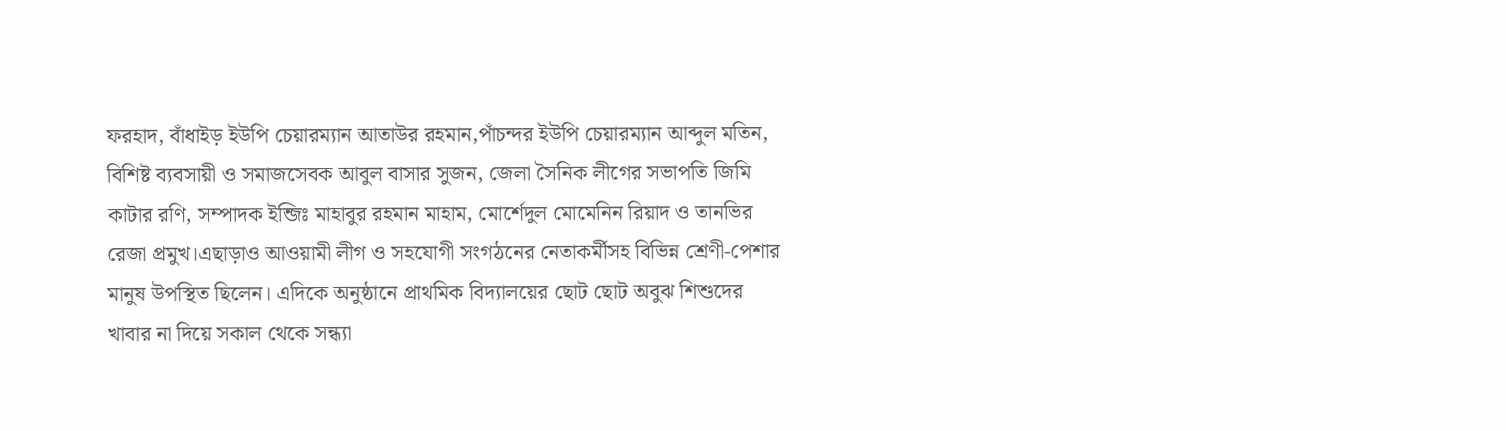ফরহাদ, বাঁধাইড় ইউপি চেয়ারম্যান আতাউর রহমান,পাঁচন্দর ইউপি চেয়ারম্যান আব্দুল মতিন, বিশিষ্ট ব্যবসায়ী ও সমাজসেবক আবুল বাসার সুজন, জেলা সৈনিক লীগের সভাপতি জিমি কাটার রণি, সম্পাদক ইন্জিঃ মাহাবুর রহমান মাহাম, মোর্শেদুল মোমেনিন রিয়াদ ও তানভির রেজা প্রমুখ।এছাড়াও আওয়ামী লীগ ও সহযোগী সংগঠনের নেতাকর্মীসহ বিভিন্ন শ্রেণী-পেশার মানুষ উপস্থিত ছিলেন। এদিকে অনুষ্ঠানে প্রাথমিক বিদ্যালয়ের ছোট ছোট অবুঝ শিশুদের খাবার না দিয়ে সকাল থেকে সন্ধ্যা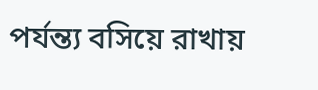পর্যন্ত্য বসিয়ে রাখায়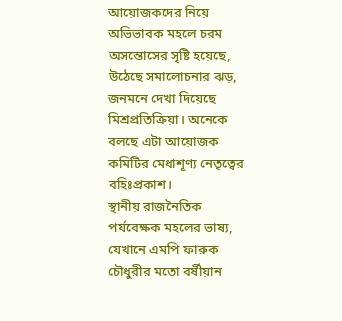আয়োজকদের নিয়ে অভিভাবক মহলে চরম অসন্তোসের সৃষ্টি হয়েছে, উঠেছে সমালোচনার ঝড়, জনমনে দেখা দিয়েছে মিশ্রপ্রতিক্রিয়া। অনেকে বলছে এটা আয়োজক কমিটির মেধাশূণ্য নেতৃত্বের বহিঃপ্রকাশ।
স্থানীয় রাজনৈতিক পর্যবেক্ষক মহলের ভাষ্য, যেখানে এমপি ফারুক চৌধুরীর মতো বর্ষীয়ান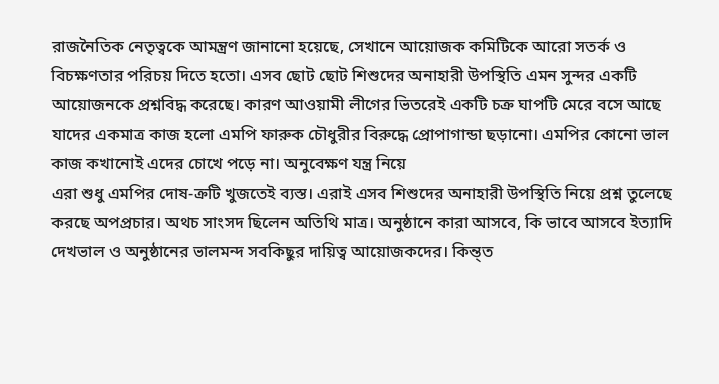রাজনৈতিক নেতৃত্বকে আমন্ত্রণ জানানো হয়েছে, সেখানে আয়োজক কমিটিকে আরো সতর্ক ও বিচক্ষণতার পরিচয় দিতে হতো। এসব ছোট ছোট শিশুদের অনাহারী উপস্থিতি এমন সুন্দর একটি আয়োজনকে প্রশ্নবিদ্ধ করেছে। কারণ আওয়ামী লীগের ভিতরেই একটি চক্র ঘাপটি মেরে বসে আছে যাদের একমাত্র কাজ হলো এমপি ফারুক চৌধুরীর বিরুদ্ধে প্রোপাগান্ডা ছড়ানো। এমপির কোনো ভাল কাজ কখানোই এদের চোখে পড়ে না। অনুবেক্ষণ যন্ত্র নিয়ে
এরা শুধু এমপির দোষ-ক্রটি খুজতেই ব্যস্ত। এরাই এসব শিশুদের অনাহারী উপস্থিতি নিয়ে প্রশ্ন তুলেছে করছে অপপ্রচার। অথচ সাংসদ ছিলেন অতিথি মাত্র। অনুষ্ঠানে কারা আসবে, কি ভাবে আসবে ইত্যাদি দেখভাল ও অনুষ্ঠানের ভালমন্দ সবকিছুর দায়িত্ব আয়োজকদের। কিন্ত্ত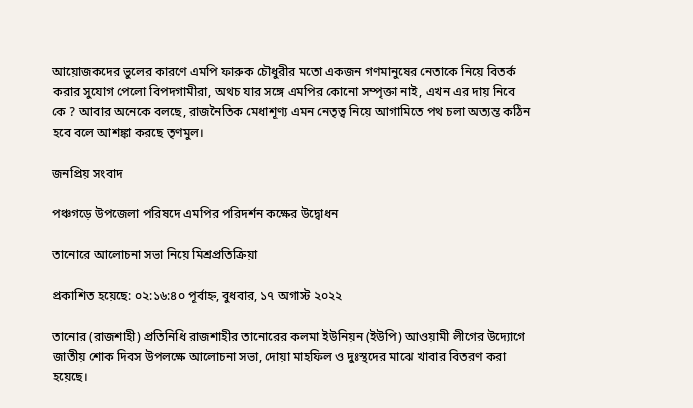আয়োজকদের ভুলের কারণে এমপি ফারুক চৌধুরীর মতো একজন গণমানুষের নেতাকে নিয়ে বিতর্ক করার সুযোগ পেলো বিপদগামীরা, অথচ যার সঙ্গে এমপির কোনো সম্পৃক্তা নাই, এখন এর দায় নিবে কে ? আবার অনেকে বলছে, রাজনৈতিক মেধাশূণ্য এমন নেতৃত্ব নিয়ে আগামিতে পথ চলা অত্যন্ত কঠিন হবে বলে আশঙ্কা করছে তৃণমুল।

জনপ্রিয় সংবাদ

পঞ্চগড়ে উপজেলা পরিষদে এমপির পরিদর্শন কক্ষের উদ্বোধন

তানোরে আলোচনা সভা নিয়ে মিশ্রপ্রতিক্রিয়া

প্রকাশিত হয়েছে: ০২:১৬:৪০ পূর্বাহ্ন, বুধবার, ১৭ অগাস্ট ২০২২

তানোর (রাজশাহী) প্রতিনিধি রাজশাহীর তানোরের কলমা ইউনিয়ন (ইউপি) আওয়ামী লীগের উদ্যোগে জাতীয় শোক দিবস উপলক্ষে আলোচনা সভা, দোয়া মাহফিল ও দুঃস্থদের মাঝে খাবার বিতরণ করা হয়েছে।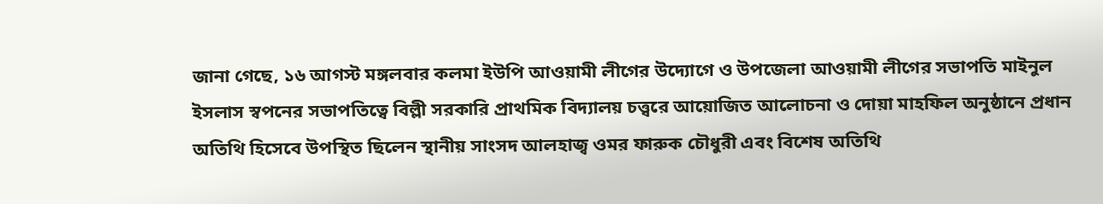জানা গেছে, ১৬ আগস্ট মঙ্গলবার কলমা ইউপি আওয়ামী লীগের উদ্যোগে ও উপজেলা আওয়ামী লীগের সভাপতি মাইনুল ইসলাস স্বপনের সভাপতিত্বে বিল্লী সরকারি প্রাথমিক বিদ্যালয় চত্ত্বরে আয়োজিত আলোচনা ও দোয়া মাহফিল অনুষ্ঠানে প্রধান অতিথি হিসেবে উপস্থিত ছিলেন স্থানীয় সাংসদ আলহাজ্ব ওমর ফারুক চৌধুরী এবং বিশেষ অতিথি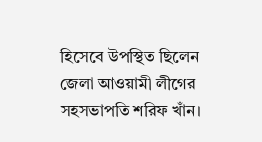হিসেবে উপস্থিত ছিলেন জেলা আওয়ামী লীগের সহসভাপতি শরিফ খাঁন।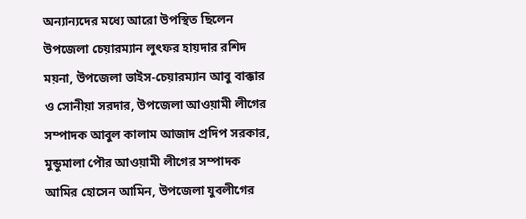অন্যান্যদের মধ্যে আরো উপস্থিত ছিলেন উপজেলা চেয়ারম্যান লুৎফর হায়দার রশিদ ময়না, উপজেলা ভাইস-চেয়ারম্যান আবু বাক্কার ও সোনীয়া সরদার, উপজেলা আওয়ামী লীগের সম্পাদক আবুল কালাম আজাদ প্রদিপ সরকার,
মুন্ডুমালা পৌর আওয়ামী লীগের সম্পাদক আমির হোসেন আমিন, উপজেলা যুবলীগের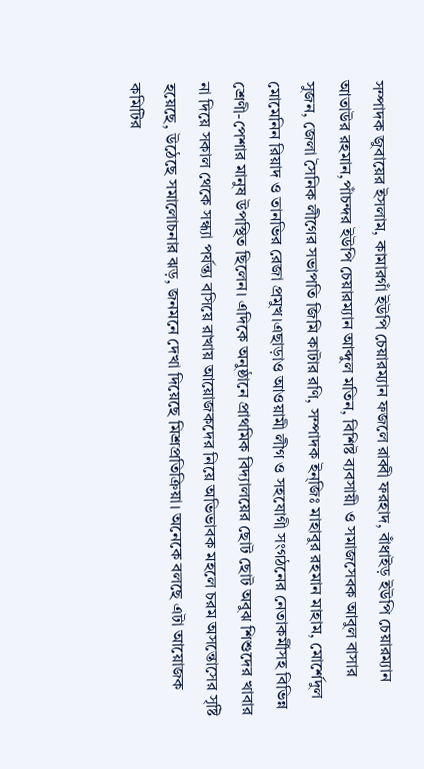সম্পাদক জুবায়ের ইসলাম, কামারগাঁ ইউপি চেয়ারম্যান ফজলে রাব্বী ফরহাদ, বাঁধাইড় ইউপি চেয়ারম্যান আতাউর রহমান,পাঁচন্দর ইউপি চেয়ারম্যান আব্দুল মতিন, বিশিষ্ট ব্যবসায়ী ও সমাজসেবক আবুল বাসার সুজন, জেলা সৈনিক লীগের সভাপতি জিমি কাটার রণি, সম্পাদক ইন্জিঃ মাহাবুর রহমান মাহাম, মোর্শেদুল মোমেনিন রিয়াদ ও তানভির রেজা প্রমুখ।এছাড়াও আওয়ামী লীগ ও সহযোগী সংগঠনের নেতাকর্মীসহ বিভিন্ন শ্রেণী-পেশার মানুষ উপস্থিত ছিলেন। এদিকে অনুষ্ঠানে প্রাথমিক বিদ্যালয়ের ছোট ছোট অবুঝ শিশুদের খাবার না দিয়ে সকাল থেকে সন্ধ্যা পর্যন্ত্য বসিয়ে রাখায় আয়োজকদের নিয়ে অভিভাবক মহলে চরম অসন্তোসের সৃষ্টি হয়েছে, উঠেছে সমালোচনার ঝড়, জনমনে দেখা দিয়েছে মিশ্রপ্রতিক্রিয়া। অনেকে বলছে এটা আয়োজক কমিটির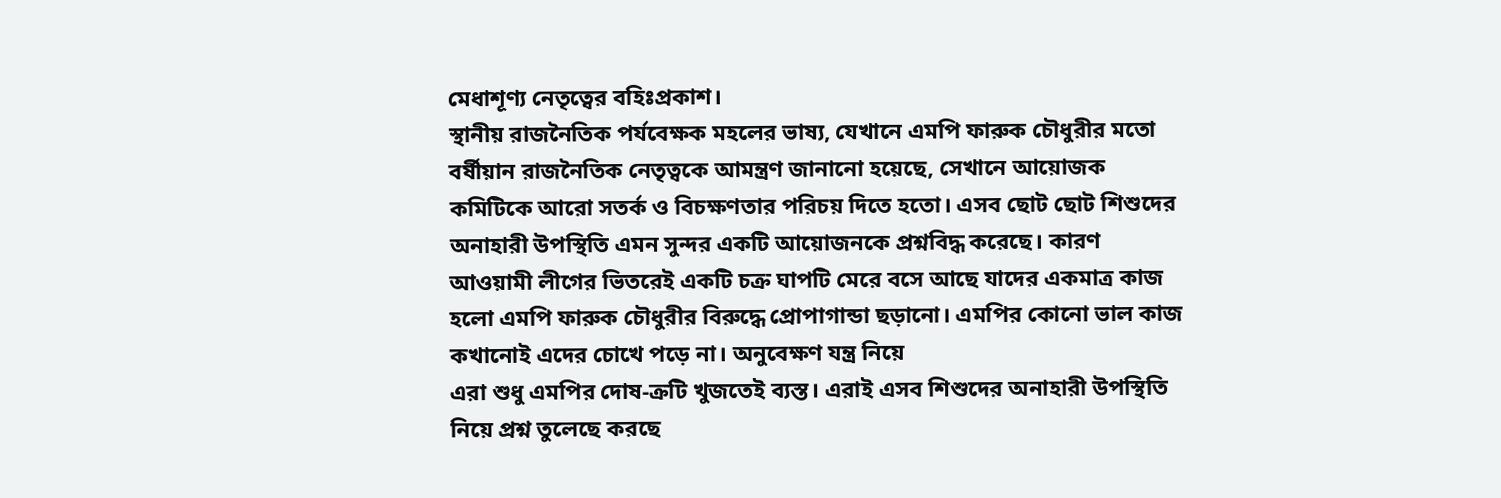মেধাশূণ্য নেতৃত্বের বহিঃপ্রকাশ।
স্থানীয় রাজনৈতিক পর্যবেক্ষক মহলের ভাষ্য, যেখানে এমপি ফারুক চৌধুরীর মতো বর্ষীয়ান রাজনৈতিক নেতৃত্বকে আমন্ত্রণ জানানো হয়েছে, সেখানে আয়োজক কমিটিকে আরো সতর্ক ও বিচক্ষণতার পরিচয় দিতে হতো। এসব ছোট ছোট শিশুদের অনাহারী উপস্থিতি এমন সুন্দর একটি আয়োজনকে প্রশ্নবিদ্ধ করেছে। কারণ আওয়ামী লীগের ভিতরেই একটি চক্র ঘাপটি মেরে বসে আছে যাদের একমাত্র কাজ হলো এমপি ফারুক চৌধুরীর বিরুদ্ধে প্রোপাগান্ডা ছড়ানো। এমপির কোনো ভাল কাজ কখানোই এদের চোখে পড়ে না। অনুবেক্ষণ যন্ত্র নিয়ে
এরা শুধু এমপির দোষ-ক্রটি খুজতেই ব্যস্ত। এরাই এসব শিশুদের অনাহারী উপস্থিতি নিয়ে প্রশ্ন তুলেছে করছে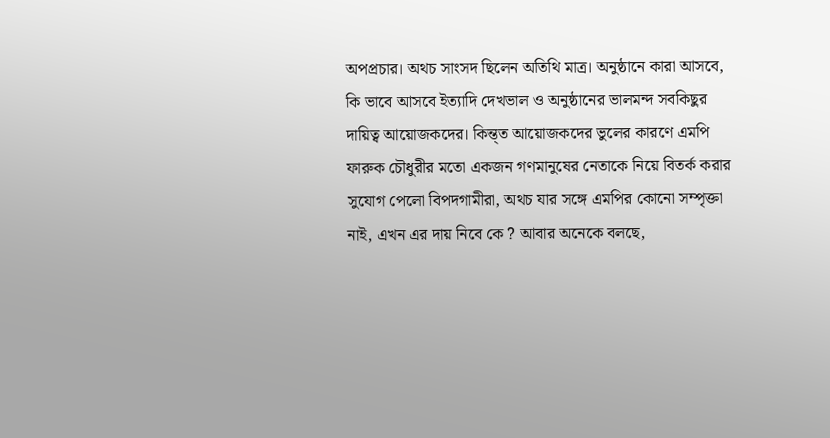অপপ্রচার। অথচ সাংসদ ছিলেন অতিথি মাত্র। অনুষ্ঠানে কারা আসবে, কি ভাবে আসবে ইত্যাদি দেখভাল ও অনুষ্ঠানের ভালমন্দ সবকিছুর দায়িত্ব আয়োজকদের। কিন্ত্ত আয়োজকদের ভুলের কারণে এমপি ফারুক চৌধুরীর মতো একজন গণমানুষের নেতাকে নিয়ে বিতর্ক করার সুযোগ পেলো বিপদগামীরা, অথচ যার সঙ্গে এমপির কোনো সম্পৃক্তা নাই, এখন এর দায় নিবে কে ? আবার অনেকে বলছে,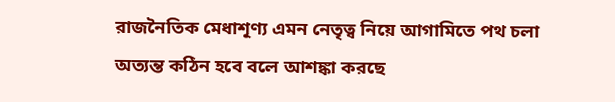রাজনৈতিক মেধাশূণ্য এমন নেতৃত্ব নিয়ে আগামিতে পথ চলা অত্যন্ত কঠিন হবে বলে আশঙ্কা করছে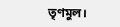তৃণমুল।